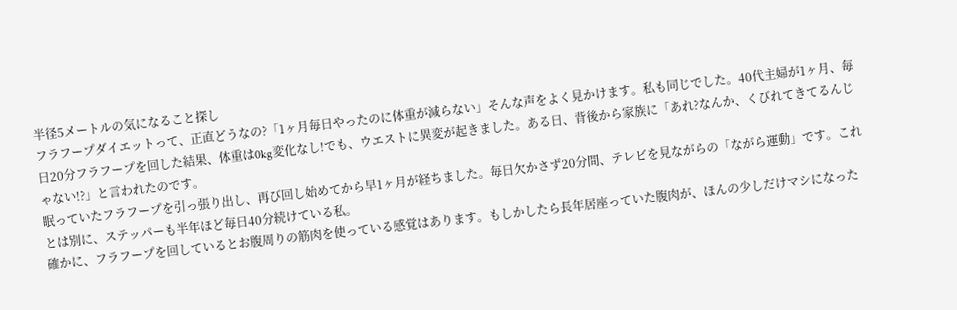半径5メートルの気になること探し
フラフープダイエットって、正直どうなの?「1ヶ月毎日やったのに体重が減らない」そんな声をよく見かけます。私も同じでした。40代主婦が1ヶ月、毎日20分フラフープを回した結果、体重は0kg変化なし!でも、ウエストに異変が起きました。ある日、背後から家族に「あれ?なんか、くびれてきてるんじゃない!?」と言われたのです。
眠っていたフラフープを引っ張り出し、再び回し始めてから早1ヶ月が経ちました。毎日欠かさず20分間、テレビを見ながらの「ながら運動」です。これとは別に、ステッパーも半年ほど毎日40分続けている私。
確かに、フラフープを回しているとお腹周りの筋肉を使っている感覚はあります。もしかしたら長年居座っていた腹肉が、ほんの少しだけマシになった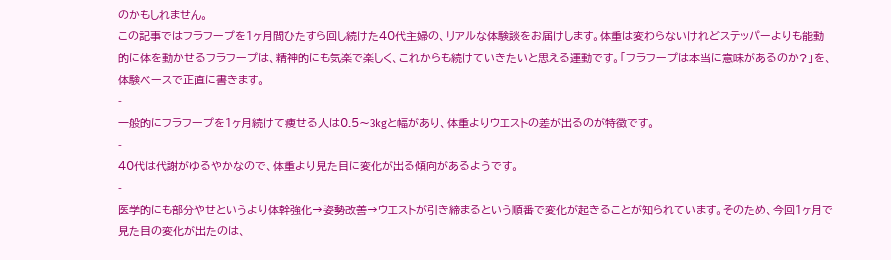のかもしれません。
この記事ではフラフープを1ヶ月間ひたすら回し続けた40代主婦の、リアルな体験談をお届けします。体重は変わらないけれどステッパーよりも能動的に体を動かせるフラフープは、精神的にも気楽で楽しく、これからも続けていきたいと思える運動です。「フラフープは本当に意味があるのか?」を、体験ベースで正直に書きます。
-
一般的にフラフープを1ヶ月続けて痩せる人は0.5〜3kgと幅があり、体重よりウエストの差が出るのが特徴です。
-
40代は代謝がゆるやかなので、体重より見た目に変化が出る傾向があるようです。
-
医学的にも部分やせというより体幹強化→姿勢改善→ウエストが引き締まるという順番で変化が起きることが知られています。そのため、今回1ヶ月で見た目の変化が出たのは、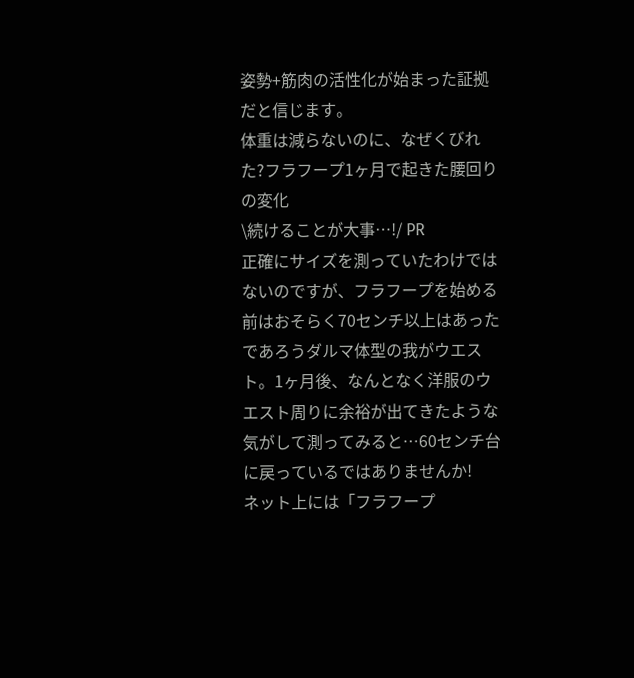姿勢+筋肉の活性化が始まった証拠だと信じます。
体重は減らないのに、なぜくびれた?フラフープ1ヶ月で起きた腰回りの変化
\続けることが大事…!/ PR
正確にサイズを測っていたわけではないのですが、フラフープを始める前はおそらく70センチ以上はあったであろうダルマ体型の我がウエスト。1ヶ月後、なんとなく洋服のウエスト周りに余裕が出てきたような気がして測ってみると…60センチ台に戻っているではありませんか!
ネット上には「フラフープ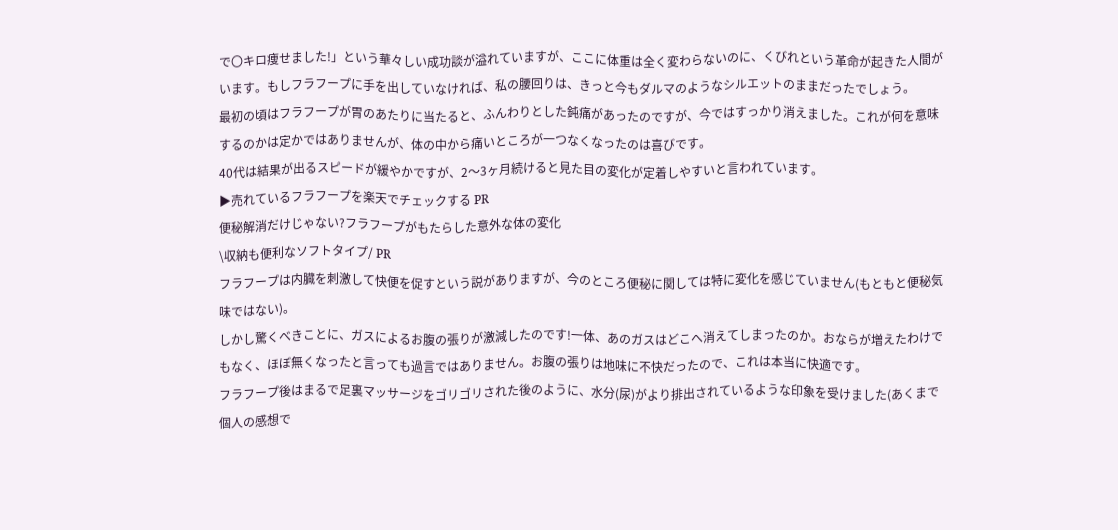で〇キロ痩せました!」という華々しい成功談が溢れていますが、ここに体重は全く変わらないのに、くびれという革命が起きた人間がいます。もしフラフープに手を出していなければ、私の腰回りは、きっと今もダルマのようなシルエットのままだったでしょう。
最初の頃はフラフープが胃のあたりに当たると、ふんわりとした鈍痛があったのですが、今ではすっかり消えました。これが何を意味するのかは定かではありませんが、体の中から痛いところが一つなくなったのは喜びです。
40代は結果が出るスピードが緩やかですが、2〜3ヶ月続けると見た目の変化が定着しやすいと言われています。
▶売れているフラフープを楽天でチェックする PR
便秘解消だけじゃない?フラフープがもたらした意外な体の変化
\収納も便利なソフトタイプ/ PR
フラフープは内臓を刺激して快便を促すという説がありますが、今のところ便秘に関しては特に変化を感じていません(もともと便秘気味ではない)。
しかし驚くべきことに、ガスによるお腹の張りが激減したのです!一体、あのガスはどこへ消えてしまったのか。おならが増えたわけでもなく、ほぼ無くなったと言っても過言ではありません。お腹の張りは地味に不快だったので、これは本当に快適です。
フラフープ後はまるで足裏マッサージをゴリゴリされた後のように、水分(尿)がより排出されているような印象を受けました(あくまで個人の感想で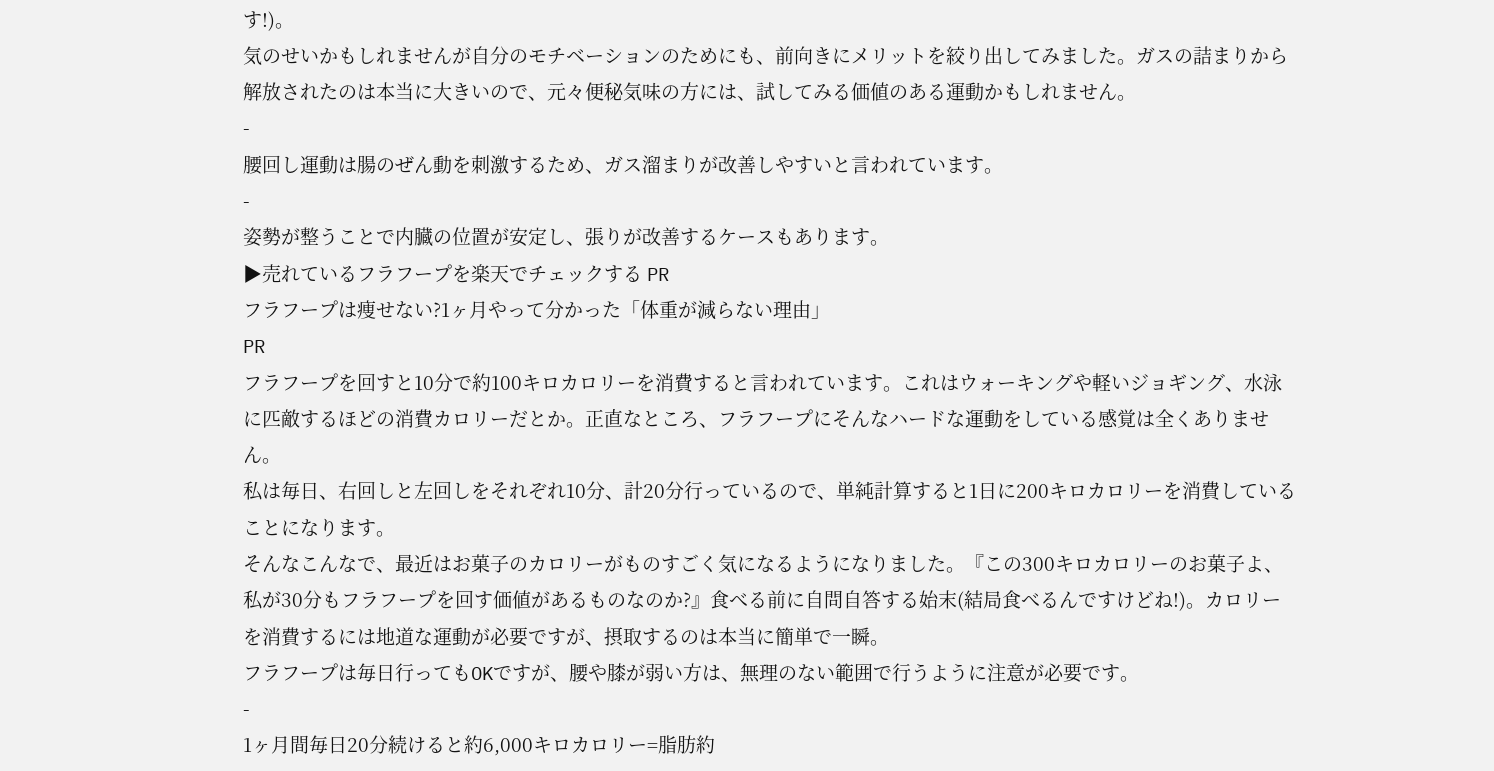す!)。
気のせいかもしれませんが自分のモチベーションのためにも、前向きにメリットを絞り出してみました。ガスの詰まりから解放されたのは本当に大きいので、元々便秘気味の方には、試してみる価値のある運動かもしれません。
-
腰回し運動は腸のぜん動を刺激するため、ガス溜まりが改善しやすいと言われています。
-
姿勢が整うことで内臓の位置が安定し、張りが改善するケースもあります。
▶売れているフラフープを楽天でチェックする PR
フラフープは痩せない?1ヶ月やって分かった「体重が減らない理由」
PR
フラフープを回すと10分で約100キロカロリーを消費すると言われています。これはウォーキングや軽いジョギング、水泳に匹敵するほどの消費カロリーだとか。正直なところ、フラフープにそんなハードな運動をしている感覚は全くありません。
私は毎日、右回しと左回しをそれぞれ10分、計20分行っているので、単純計算すると1日に200キロカロリーを消費していることになります。
そんなこんなで、最近はお菓子のカロリーがものすごく気になるようになりました。『この300キロカロリーのお菓子よ、私が30分もフラフープを回す価値があるものなのか?』食べる前に自問自答する始末(結局食べるんですけどね!)。カロリーを消費するには地道な運動が必要ですが、摂取するのは本当に簡単で一瞬。
フラフープは毎日行ってもOKですが、腰や膝が弱い方は、無理のない範囲で行うように注意が必要です。
-
1ヶ月間毎日20分続けると約6,000キロカロリー=脂肪約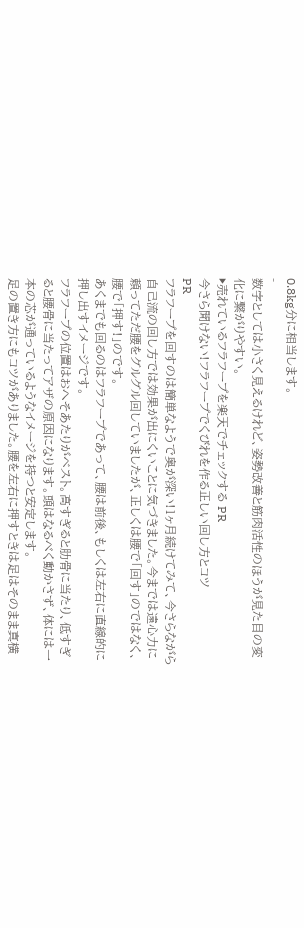0.8kg分に相当します。
-
数字としては小さく見えるけれど、姿勢改善と筋肉活性のほうが見た目の変化に繋がりやすい。
▶売れているフラフープを楽天でチェックする PR
今さら聞けない!フラフープでくびれを作る正しい回し方とコツ
PR
フラフープを回すのは簡単なようで奥が深い!1ヶ月続けてみて、今さらながら自己流の回し方では効果が出にくいことに気づきました。今までは遠心力に頼ってただ腰をグルグル回していましたが、正しくは腰で「回す」のではなく、腰で「押す!」のです。
あくまでも回るのはフラフープであって、腰は前後、もしくは左右に直線的に押し出すイメージです。
フラフープの位置はおへそあたりがベスト。高すぎると肋骨に当たり、低すぎると腰骨に当たってアザの原因になります。頭はなるべく動かさず、体には一本の芯が通っているようなイメージを持つと安定します。
足の置き方にもコツがありました。腰を左右に押すときは足はそのまま真横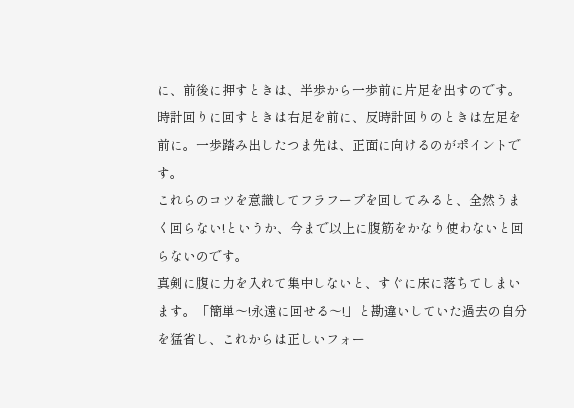に、前後に押すときは、半歩から一歩前に片足を出すのです。時計回りに回すときは右足を前に、反時計回りのときは左足を前に。一歩踏み出したつま先は、正面に向けるのがポイントです。
これらのコツを意識してフラフープを回してみると、全然うまく回らない!というか、今まで以上に腹筋をかなり使わないと回らないのです。
真剣に腹に力を入れて集中しないと、すぐに床に落ちてしまいます。「簡単〜!永遠に回せる〜!」と勘違いしていた過去の自分を猛省し、これからは正しいフォー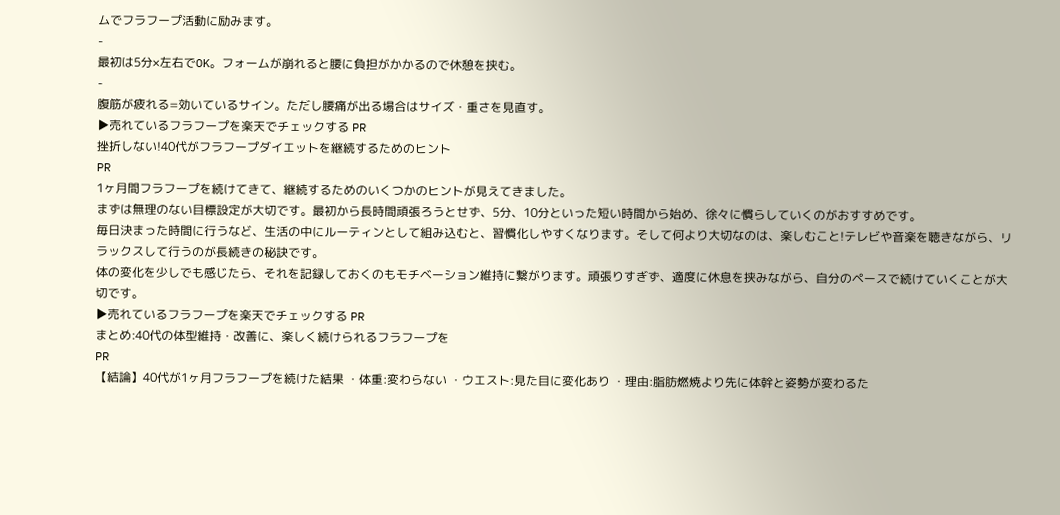ムでフラフープ活動に励みます。
-
最初は5分×左右でOK。フォームが崩れると腰に負担がかかるので休憩を挟む。
-
腹筋が疲れる=効いているサイン。ただし腰痛が出る場合はサイズ・重さを見直す。
▶売れているフラフープを楽天でチェックする PR
挫折しない!40代がフラフープダイエットを継続するためのヒント
PR
1ヶ月間フラフープを続けてきて、継続するためのいくつかのヒントが見えてきました。
まずは無理のない目標設定が大切です。最初から長時間頑張ろうとせず、5分、10分といった短い時間から始め、徐々に慣らしていくのがおすすめです。
毎日決まった時間に行うなど、生活の中にルーティンとして組み込むと、習慣化しやすくなります。そして何より大切なのは、楽しむこと!テレビや音楽を聴きながら、リラックスして行うのが長続きの秘訣です。
体の変化を少しでも感じたら、それを記録しておくのもモチベーション維持に繋がります。頑張りすぎず、適度に休息を挟みながら、自分のペースで続けていくことが大切です。
▶売れているフラフープを楽天でチェックする PR
まとめ:40代の体型維持・改善に、楽しく続けられるフラフープを
PR
【結論】40代が1ヶ月フラフープを続けた結果 ・体重:変わらない ・ウエスト:見た目に変化あり ・理由:脂肪燃焼より先に体幹と姿勢が変わるた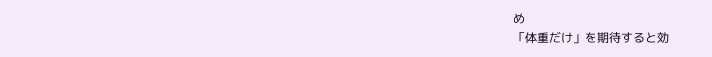め
「体重だけ」を期待すると効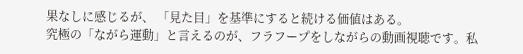果なしに感じるが、 「見た目」を基準にすると続ける価値はある。
究極の「ながら運動」と言えるのが、フラフープをしながらの動画視聴です。私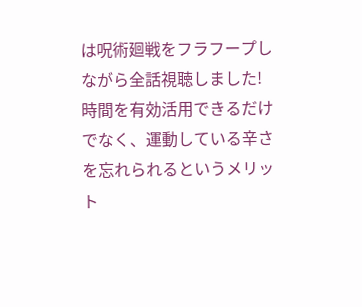は呪術廻戦をフラフープしながら全話視聴しました!時間を有効活用できるだけでなく、運動している辛さを忘れられるというメリット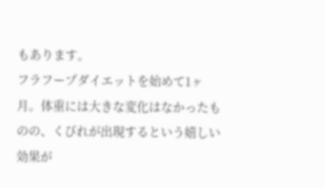もあります。
フラフープダイエットを始めて1ヶ月。体重には大きな変化はなかったものの、くびれが出現するという嬉しい効果が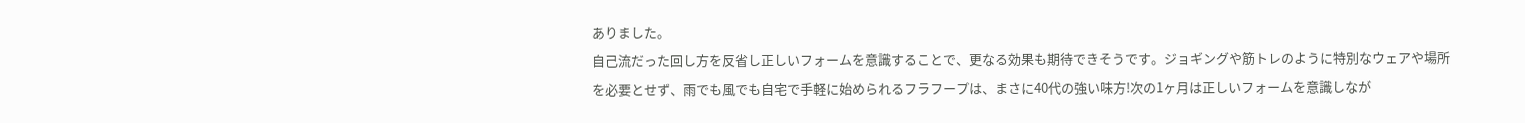ありました。
自己流だった回し方を反省し正しいフォームを意識することで、更なる効果も期待できそうです。ジョギングや筋トレのように特別なウェアや場所を必要とせず、雨でも風でも自宅で手軽に始められるフラフープは、まさに40代の強い味方!次の1ヶ月は正しいフォームを意識しなが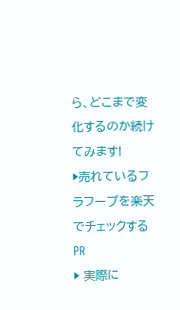ら、どこまで変化するのか続けてみます!
▶売れているフラフープを楽天でチェックする PR
▶ 実際に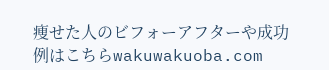痩せた人のビフォーアフターや成功例はこちらwakuwakuoba.com